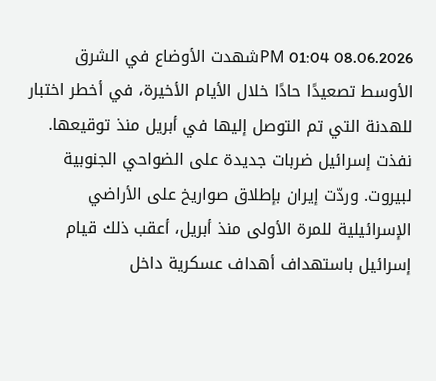08.06.2026 01:04 PMشهدت الأوضاع في الشرق الأوسط تصعيدًا حادًا خلال الأيام الأخيرة، في أخطر اختبار للهدنة التي تم التوصل إليها في أبريل منذ توقيعها.
نفذت إسرائيل ضربات جديدة على الضواحي الجنوبية لبيروت. وردّت إيران بإطلاق صواريخ على الأراضي الإسرائيلية للمرة الأولى منذ أبريل، أعقب ذلك قيام إسرائيل باستهداف أهداف عسكرية داخل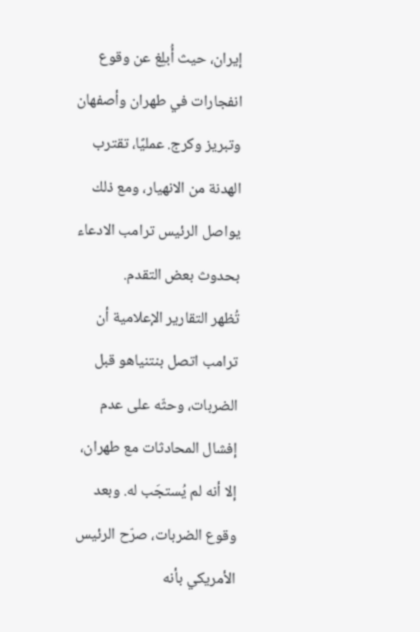إيران، حيث أُبلِغ عن وقوع انفجارات في طهران وأصفهان وتبريز وكرج. عمليًا، تقترب الهدنة من الانهيار، ومع ذلك يواصل الرئيس ترامب الادعاء بحدوث بعض التقدم.
تُظهر التقارير الإعلامية أن ترامب اتصل بنتنياهو قبل الضربات، وحثّه على عدم إفشال المحادثات مع طهران، إلا أنه لم يُستجَب له. وبعد وقوع الضربات، صرّح الرئيس الأمريكي بأنه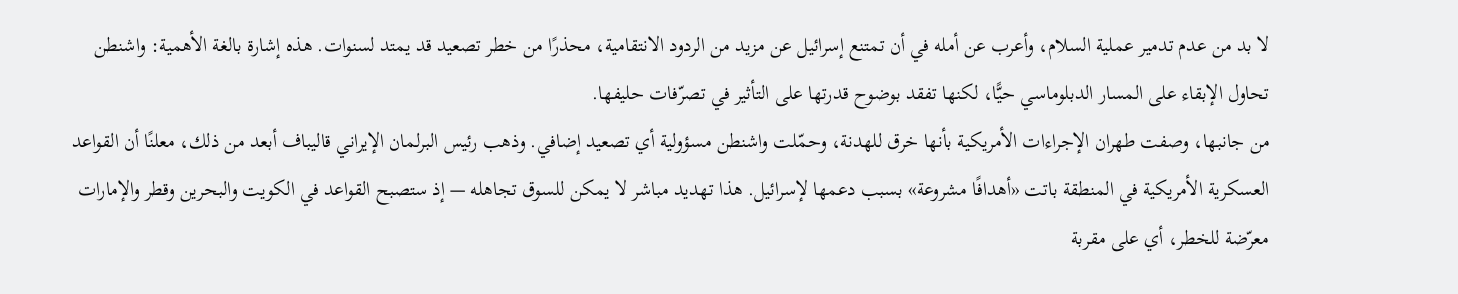لا بد من عدم تدمير عملية السلام، وأعرب عن أمله في أن تمتنع إسرائيل عن مزيد من الردود الانتقامية، محذرًا من خطر تصعيد قد يمتد لسنوات. هذه إشارة بالغة الأهمية: واشنطن تحاول الإبقاء على المسار الدبلوماسي حيًّا، لكنها تفقد بوضوح قدرتها على التأثير في تصرّفات حليفها.
من جانبها، وصفت طهران الإجراءات الأمريكية بأنها خرق للهدنة، وحمّلت واشنطن مسؤولية أي تصعيد إضافي. وذهب رئيس البرلمان الإيراني قاليباف أبعد من ذلك، معلنًا أن القواعد العسكرية الأمريكية في المنطقة باتت «أهدافًا مشروعة» بسبب دعمها لإسرائيل. هذا تهديد مباشر لا يمكن للسوق تجاهله — إذ ستصبح القواعد في الكويت والبحرين وقطر والإمارات معرّضة للخطر، أي على مقربة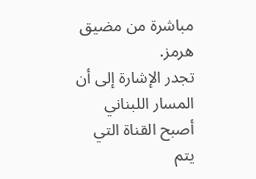مباشرة من مضيق هرمز.
تجدر الإشارة إلى أن المسار اللبناني أصبح القناة التي يتم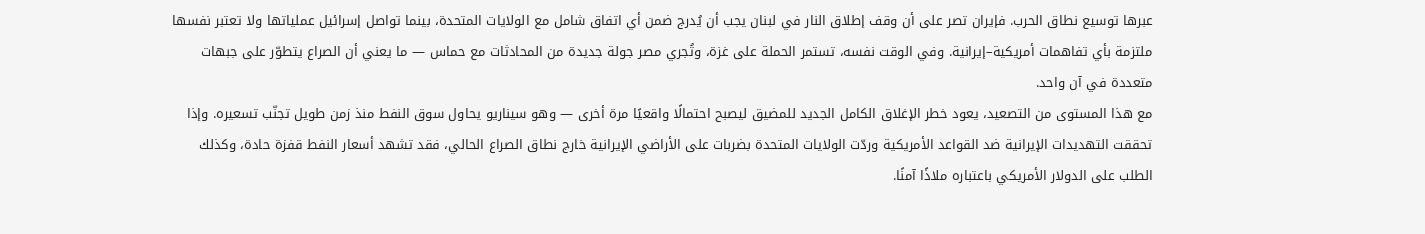عبرها توسيع نطاق الحرب. فإيران تصر على أن وقف إطلاق النار في لبنان يجب أن يُدرج ضمن أي اتفاق شامل مع الولايات المتحدة، بينما تواصل إسرائيل عملياتها ولا تعتبر نفسها ملتزمة بأي تفاهمات أمريكية–إيرانية. وفي الوقت نفسه، تستمر الحملة على غزة، وتُجري مصر جولة جديدة من المحادثات مع حماس — ما يعني أن الصراع يتطوّر على جبهات متعددة في آن واحد.
مع هذا المستوى من التصعيد، يعود خطر الإغلاق الكامل الجديد للمضيق ليصبح احتمالًا واقعيًا مرة أخرى — وهو سيناريو يحاول سوق النفط منذ زمن طويل تجنّب تسعيره. وإذا تحققت التهديدات الإيرانية ضد القواعد الأمريكية وردّت الولايات المتحدة بضربات على الأراضي الإيرانية خارج نطاق الصراع الحالي، فقد تشهد أسعار النفط قفزة حادة، وكذلك الطلب على الدولار الأمريكي باعتباره ملاذًا آمنًا.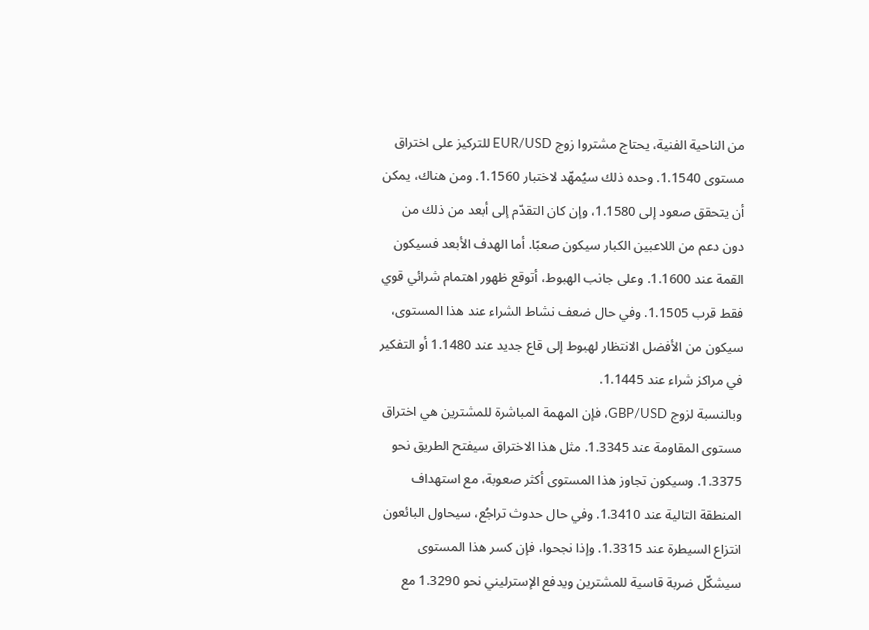من الناحية الفنية، يحتاج مشتروا زوج EUR/USD للتركيز على اختراق مستوى 1.1540. وحده ذلك سيُمهّد لاختبار 1.1560. ومن هناك، يمكن أن يتحقق صعود إلى 1.1580، وإن كان التقدّم إلى أبعد من ذلك من دون دعم من اللاعبين الكبار سيكون صعبًا. أما الهدف الأبعد فسيكون القمة عند 1.1600. وعلى جانب الهبوط، أتوقع ظهور اهتمام شرائي قوي فقط قرب 1.1505. وفي حال ضعف نشاط الشراء عند هذا المستوى، سيكون من الأفضل الانتظار لهبوط إلى قاع جديد عند 1.1480 أو التفكير في مراكز شراء عند 1.1445.
وبالنسبة لزوج GBP/USD، فإن المهمة المباشرة للمشترين هي اختراق مستوى المقاومة عند 1.3345. مثل هذا الاختراق سيفتح الطريق نحو 1.3375. وسيكون تجاوز هذا المستوى أكثر صعوبة، مع استهداف المنطقة التالية عند 1.3410. وفي حال حدوث تراجُع، سيحاول البائعون انتزاع السيطرة عند 1.3315. وإذا نجحوا، فإن كسر هذا المستوى سيشكّل ضربة قاسية للمشترين ويدفع الإسترليني نحو 1.3290 مع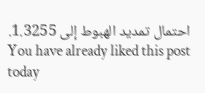احتمال تمديد الهبوط إلى 1.3255.
You have already liked this post today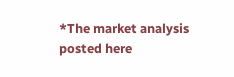*The market analysis posted here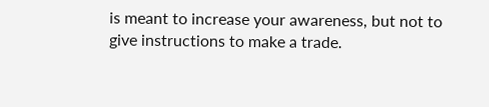is meant to increase your awareness, but not to give instructions to make a trade.